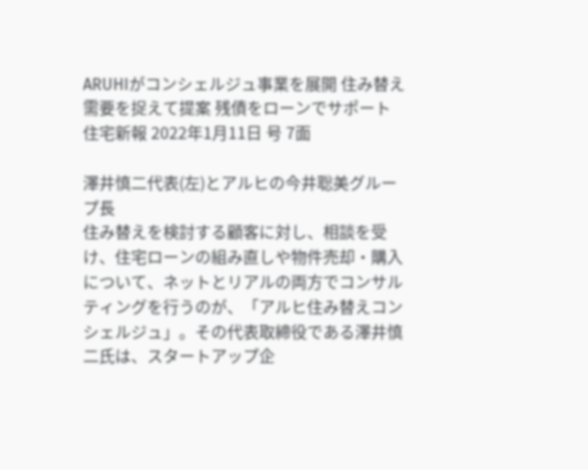ARUHIがコンシェルジュ事業を展開 住み替え需要を捉えて提案 残債をローンでサポート
住宅新報 2022年1月11日 号 7面

澤井慎二代表(左)とアルヒの今井聡美グループ長
住み替えを検討する顧客に対し、相談を受け、住宅ローンの組み直しや物件売却・購入について、ネットとリアルの両方でコンサルティングを行うのが、「アルヒ住み替えコンシェルジュ」。その代表取締役である澤井慎二氏は、スタートアップ企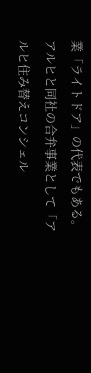業「ライトドア」の代表でもある。アルヒと同社の合弁事業として「アルヒ住み替えコンシェル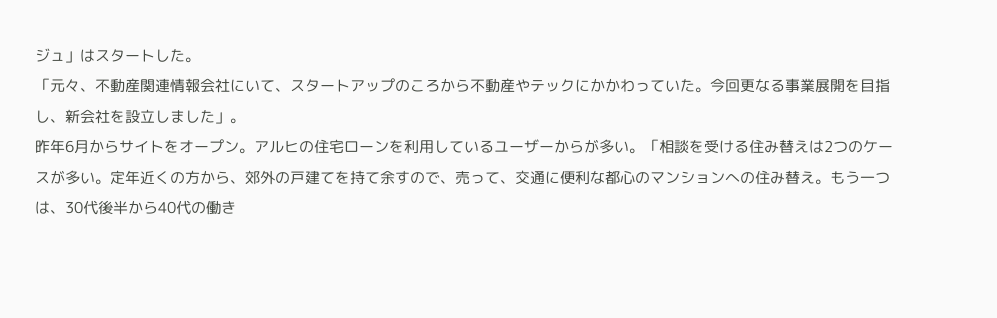ジュ」はスタートした。
「元々、不動産関連情報会社にいて、スタートアップのころから不動産やテックにかかわっていた。今回更なる事業展開を目指し、新会社を設立しました」。
昨年6月からサイトをオープン。アルヒの住宅ローンを利用しているユーザーからが多い。「相談を受ける住み替えは2つのケースが多い。定年近くの方から、郊外の戸建てを持て余すので、売って、交通に便利な都心のマンションへの住み替え。もう一つは、30代後半から40代の働き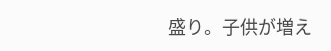盛り。子供が増え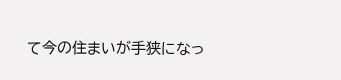て今の住まいが手狭になっ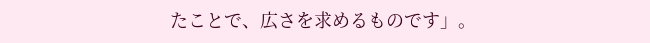たことで、広さを求めるものです」。